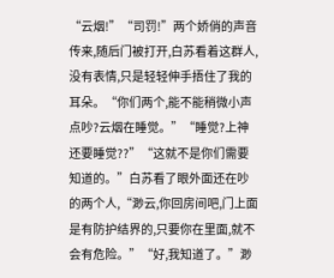“云烟!”“司罚!”两个娇俏的声音传来,随后门被打开,白苏看着这群人,没有表情,只是轻轻伸手捂住了我的耳朵。“你们两个,能不能稍微小声点吵?云烟在睡觉。”“睡觉?上神还要睡觉??”“这就不是你们需要知道的。”白苏看了眼外面还在吵的两个人,“渺云,你回房间吧,门上面是有防护结界的,只要你在里面,就不会有危险。”“好,我知道了。”渺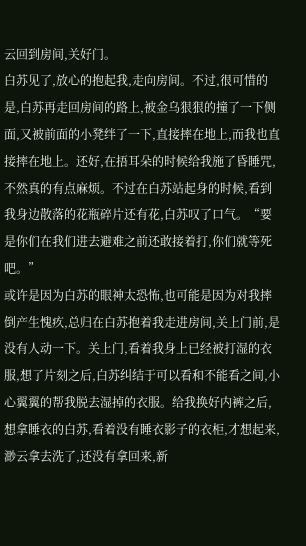云回到房间,关好门。
白苏见了,放心的抱起我,走向房间。不过,很可惜的是,白苏再走回房间的路上,被金乌狠狠的撞了一下侧面,又被前面的小凳绊了一下,直接摔在地上,而我也直接摔在地上。还好,在捂耳朵的时候给我施了昏睡咒,不然真的有点麻烦。不过在白苏站起身的时候,看到我身边散落的花瓶碎片还有花,白苏叹了口气。“要是你们在我们进去避难之前还敢接着打,你们就等死吧。”
或许是因为白苏的眼神太恐怖,也可能是因为对我摔倒产生愧疚,总归在白苏抱着我走进房间,关上门前,是没有人动一下。关上门,看着我身上已经被打湿的衣服,想了片刻之后,白苏纠结于可以看和不能看之间,小心翼翼的帮我脱去湿掉的衣服。给我换好内裤之后,想拿睡衣的白苏,看着没有睡衣影子的衣柜,才想起来,渺云拿去洗了,还没有拿回来,新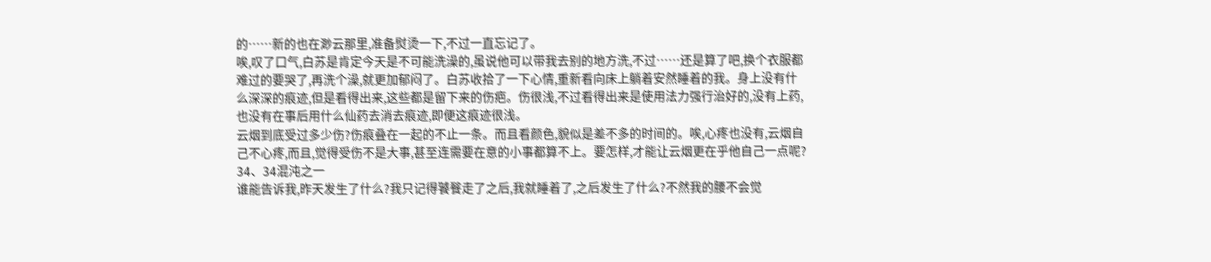的……新的也在渺云那里,准备熨烫一下,不过一直忘记了。
唉,叹了口气,白苏是肯定今天是不可能洗澡的,虽说他可以带我去别的地方洗,不过……还是算了吧,换个衣服都难过的要哭了,再洗个澡,就更加郁闷了。白苏收拾了一下心情,重新看向床上躺着安然睡着的我。身上没有什么深深的痕迹,但是看得出来,这些都是留下来的伤疤。伤很浅,不过看得出来是使用法力强行治好的,没有上药,也没有在事后用什么仙药去消去痕迹,即便这痕迹很浅。
云烟到底受过多少伤?伤痕叠在一起的不止一条。而且看颜色,貌似是差不多的时间的。唉,心疼也没有,云烟自己不心疼,而且,觉得受伤不是大事,甚至连需要在意的小事都算不上。要怎样,才能让云烟更在乎他自己一点呢?
34、34混沌之一
谁能告诉我,昨天发生了什么?我只记得饕餮走了之后,我就睡着了,之后发生了什么?不然我的腰不会觉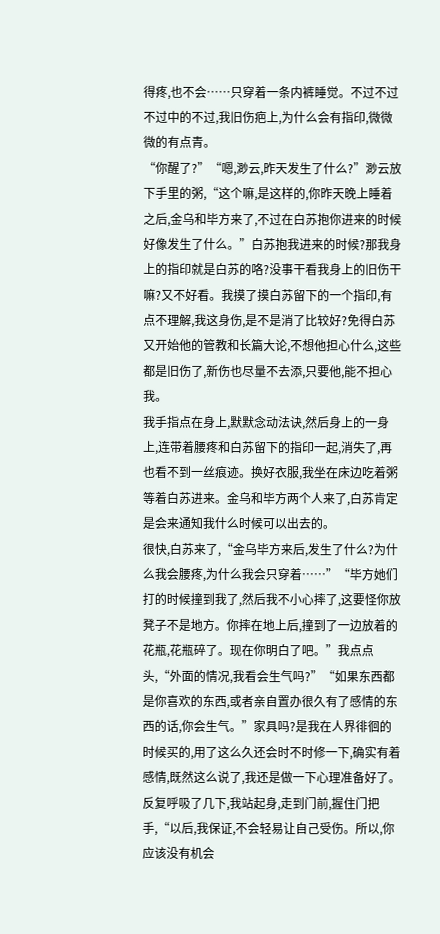得疼,也不会……只穿着一条内裤睡觉。不过不过不过中的不过,我旧伤疤上,为什么会有指印,微微微的有点青。
“你醒了?”“嗯,渺云,昨天发生了什么?”渺云放下手里的粥,“这个嘛,是这样的,你昨天晚上睡着之后,金乌和毕方来了,不过在白苏抱你进来的时候好像发生了什么。”白苏抱我进来的时候?那我身上的指印就是白苏的咯?没事干看我身上的旧伤干嘛?又不好看。我摸了摸白苏留下的一个指印,有点不理解,我这身伤,是不是消了比较好?免得白苏又开始他的管教和长篇大论,不想他担心什么,这些都是旧伤了,新伤也尽量不去添,只要他,能不担心我。
我手指点在身上,默默念动法诀,然后身上的一身上,连带着腰疼和白苏留下的指印一起,消失了,再也看不到一丝痕迹。换好衣服,我坐在床边吃着粥等着白苏进来。金乌和毕方两个人来了,白苏肯定是会来通知我什么时候可以出去的。
很快,白苏来了,“金乌毕方来后,发生了什么?为什么我会腰疼,为什么我会只穿着……”“毕方她们打的时候撞到我了,然后我不小心摔了,这要怪你放凳子不是地方。你摔在地上后,撞到了一边放着的花瓶,花瓶碎了。现在你明白了吧。”我点点头,“外面的情况,我看会生气吗?”“如果东西都是你喜欢的东西,或者亲自置办很久有了感情的东西的话,你会生气。”家具吗?是我在人界徘徊的时候买的,用了这么久还会时不时修一下,确实有着感情,既然这么说了,我还是做一下心理准备好了。
反复呼吸了几下,我站起身,走到门前,握住门把手,“以后,我保证,不会轻易让自己受伤。所以,你应该没有机会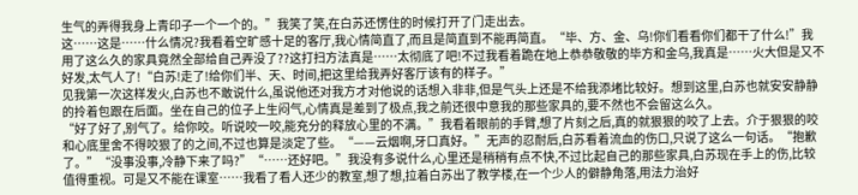生气的弄得我身上青印子一个一个的。”我笑了笑,在白苏还愣住的时候打开了门走出去。
这……这是……什么情况?我看着空旷感十足的客厅,我心情简直了,而且是简直到不能再简直。“毕、方、金、乌!你们看看你们都干了什么!”我用了这么久的家具竟然全部给自己弄没了??这打扫方法真是……太彻底了吧!不过我看着跪在地上恭恭敬敬的毕方和金乌,我真是……火大但是又不好发,太气人了!“白苏!走了!给你们半、天、时间,把这里给我弄好客厅该有的样子。”
见我第一次这样发火,白苏也不敢说什么,虽说他还对我方才对他说的话想入非非,但是气头上还是不给我添堵比较好。想到这里,白苏也就安安静静的拎着包跟在后面。坐在自己的位子上生闷气,心情真是差到了极点,我之前还很中意我的那些家具的,要不然也不会留这么久。
“好了好了,别气了。给你咬。听说咬一咬,能充分的释放心里的不满。”我看着眼前的手臂,想了片刻之后,真的就狠狠的咬了上去。介于狠狠的咬和心底里舍不得咬狠了的之间,不过也算是淡定了些。“——云烟啊,牙口真好。”无声的忍耐后,白苏看着流血的伤口,只说了这么一句话。“抱歉了。”“没事没事,冷静下来了吗?”“……还好吧。”我没有多说什么,心里还是稍稍有点不快,不过比起自己的那些家具,白苏现在手上的伤,比较值得重视。可是又不能在课室……我看了看人还少的教室,想了想,拉着白苏出了教学楼,在一个少人的僻静角落,用法力治好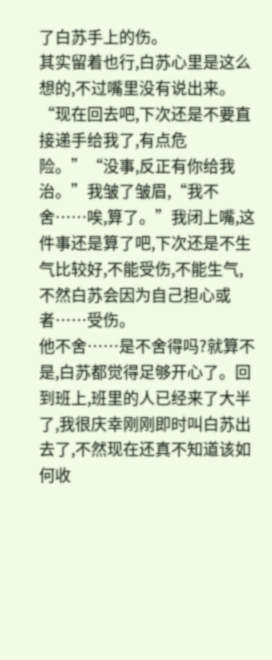了白苏手上的伤。
其实留着也行,白苏心里是这么想的,不过嘴里没有说出来。“现在回去吧,下次还是不要直接递手给我了,有点危险。”“没事,反正有你给我治。”我皱了皱眉,“我不舍……唉,算了。”我闭上嘴,这件事还是算了吧,下次还是不生气比较好,不能受伤,不能生气,不然白苏会因为自己担心或者……受伤。
他不舍……是不舍得吗?就算不是,白苏都觉得足够开心了。回到班上,班里的人已经来了大半了,我很庆幸刚刚即时叫白苏出去了,不然现在还真不知道该如何收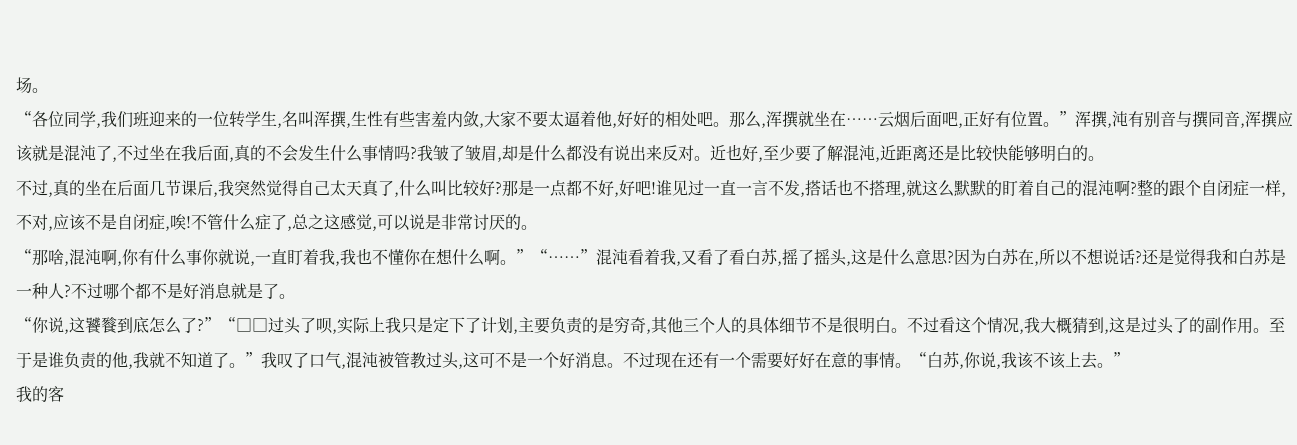场。
“各位同学,我们班迎来的一位转学生,名叫浑撰,生性有些害羞内敛,大家不要太逼着他,好好的相处吧。那么,浑撰就坐在……云烟后面吧,正好有位置。”浑撰,沌有别音与撰同音,浑撰应该就是混沌了,不过坐在我后面,真的不会发生什么事情吗?我皱了皱眉,却是什么都没有说出来反对。近也好,至少要了解混沌,近距离还是比较快能够明白的。
不过,真的坐在后面几节课后,我突然觉得自己太天真了,什么叫比较好?那是一点都不好,好吧!谁见过一直一言不发,搭话也不搭理,就这么默默的盯着自己的混沌啊?整的跟个自闭症一样,不对,应该不是自闭症,唉!不管什么症了,总之这感觉,可以说是非常讨厌的。
“那啥,混沌啊,你有什么事你就说,一直盯着我,我也不懂你在想什么啊。”“……”混沌看着我,又看了看白苏,摇了摇头,这是什么意思?因为白苏在,所以不想说话?还是觉得我和白苏是一种人?不过哪个都不是好消息就是了。
“你说,这饕餮到底怎么了?”“□□过头了呗,实际上我只是定下了计划,主要负责的是穷奇,其他三个人的具体细节不是很明白。不过看这个情况,我大概猜到,这是过头了的副作用。至于是谁负责的他,我就不知道了。”我叹了口气,混沌被管教过头,这可不是一个好消息。不过现在还有一个需要好好在意的事情。“白苏,你说,我该不该上去。”
我的客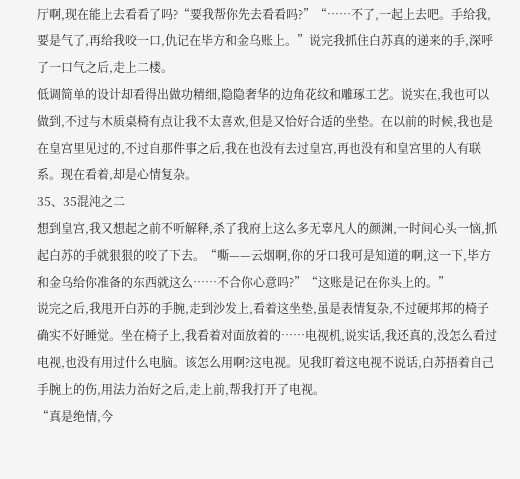厅啊,现在能上去看看了吗?“要我帮你先去看看吗?”“……不了,一起上去吧。手给我,要是气了,再给我咬一口,仇记在毕方和金乌账上。”说完我抓住白苏真的递来的手,深呼了一口气之后,走上二楼。
低调简单的设计却看得出做功精细,隐隐奢华的边角花纹和雕琢工艺。说实在,我也可以做到,不过与木质桌椅有点让我不太喜欢,但是又恰好合适的坐垫。在以前的时候,我也是在皇宫里见过的,不过自那件事之后,我在也没有去过皇宫,再也没有和皇宫里的人有联系。现在看着,却是心情复杂。
35、35混沌之二
想到皇宫,我又想起之前不听解释,杀了我府上这么多无辜凡人的颜渊,一时间心头一恼,抓起白苏的手就狠狠的咬了下去。“嘶——云烟啊,你的牙口我可是知道的啊,这一下,毕方和金乌给你准备的东西就这么……不合你心意吗?”“这账是记在你头上的。”
说完之后,我甩开白苏的手腕,走到沙发上,看着这坐垫,虽是表情复杂,不过硬邦邦的椅子确实不好睡觉。坐在椅子上,我看着对面放着的……电视机,说实话,我还真的,没怎么看过电视,也没有用过什么电脑。该怎么用啊?这电视。见我盯着这电视不说话,白苏捂着自己手腕上的伤,用法力治好之后,走上前,帮我打开了电视。
“真是绝情,今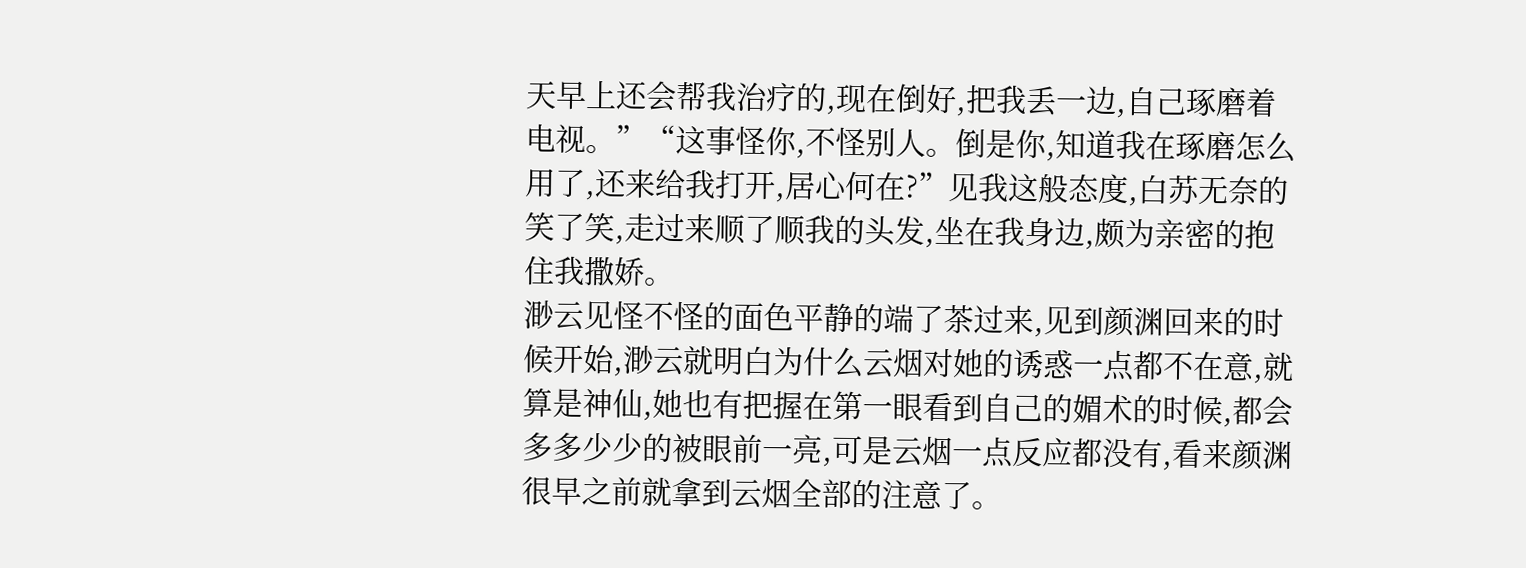天早上还会帮我治疗的,现在倒好,把我丢一边,自己琢磨着电视。”“这事怪你,不怪别人。倒是你,知道我在琢磨怎么用了,还来给我打开,居心何在?”见我这般态度,白苏无奈的笑了笑,走过来顺了顺我的头发,坐在我身边,颇为亲密的抱住我撒娇。
渺云见怪不怪的面色平静的端了茶过来,见到颜渊回来的时候开始,渺云就明白为什么云烟对她的诱惑一点都不在意,就算是神仙,她也有把握在第一眼看到自己的媚术的时候,都会多多少少的被眼前一亮,可是云烟一点反应都没有,看来颜渊很早之前就拿到云烟全部的注意了。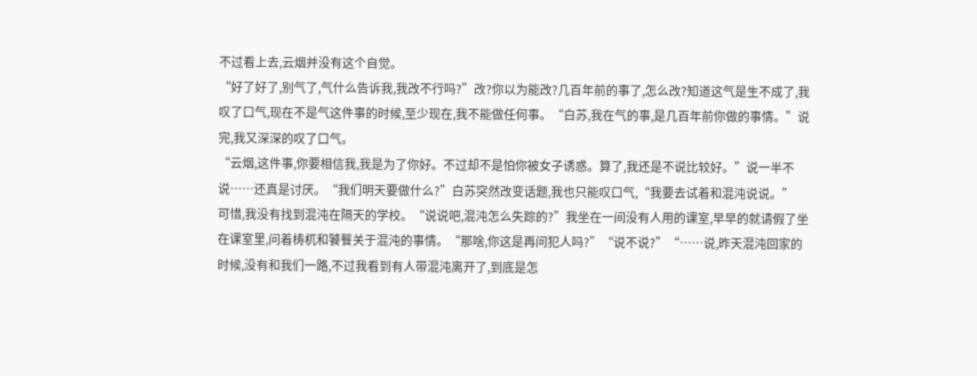不过看上去,云烟并没有这个自觉。
“好了好了,别气了,气什么告诉我,我改不行吗?”改?你以为能改?几百年前的事了,怎么改?知道这气是生不成了,我叹了口气,现在不是气这件事的时候,至少现在,我不能做任何事。“白苏,我在气的事,是几百年前你做的事情。”说完,我又深深的叹了口气。
“云烟,这件事,你要相信我,我是为了你好。不过却不是怕你被女子诱惑。算了,我还是不说比较好。”说一半不说……还真是讨厌。“我们明天要做什么?”白苏突然改变话题,我也只能叹口气,“我要去试着和混沌说说。”
可惜,我没有找到混沌在隔天的学校。“说说吧,混沌怎么失踪的?”我坐在一间没有人用的课室,早早的就请假了坐在课室里,问着梼杌和饕餮关于混沌的事情。“那啥,你这是再问犯人吗?”“说不说?”“……说,昨天混沌回家的时候,没有和我们一路,不过我看到有人带混沌离开了,到底是怎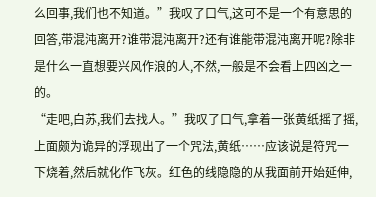么回事,我们也不知道。”我叹了口气,这可不是一个有意思的回答,带混沌离开?谁带混沌离开?还有谁能带混沌离开呢?除非是什么一直想要兴风作浪的人,不然,一般是不会看上四凶之一的。
“走吧,白苏,我们去找人。”我叹了口气,拿着一张黄纸摇了摇,上面颇为诡异的浮现出了一个咒法,黄纸……应该说是符咒一下烧着,然后就化作飞灰。红色的线隐隐的从我面前开始延伸,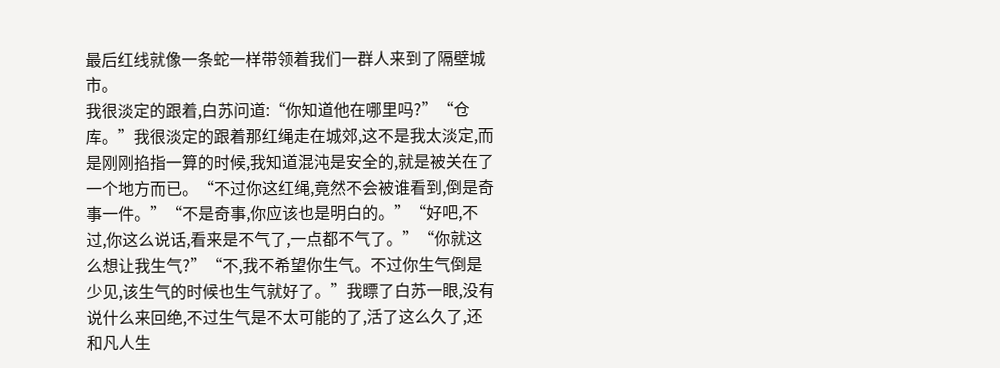最后红线就像一条蛇一样带领着我们一群人来到了隔壁城市。
我很淡定的跟着,白苏问道:“你知道他在哪里吗?”“仓库。”我很淡定的跟着那红绳走在城郊,这不是我太淡定,而是刚刚掐指一算的时候,我知道混沌是安全的,就是被关在了一个地方而已。“不过你这红绳,竟然不会被谁看到,倒是奇事一件。”“不是奇事,你应该也是明白的。”“好吧,不过,你这么说话,看来是不气了,一点都不气了。”“你就这么想让我生气?”“不,我不希望你生气。不过你生气倒是少见,该生气的时候也生气就好了。”我瞟了白苏一眼,没有说什么来回绝,不过生气是不太可能的了,活了这么久了,还和凡人生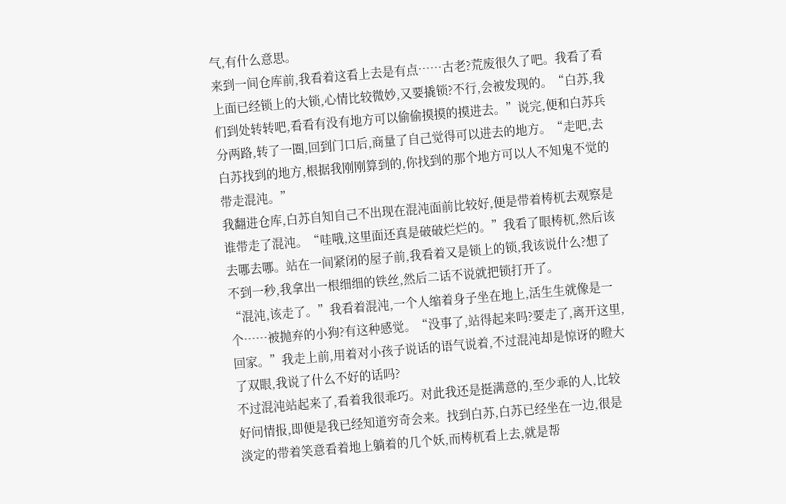气,有什么意思。
来到一间仓库前,我看着这看上去是有点……古老?荒废很久了吧。我看了看上面已经锁上的大锁,心情比较微妙,又要撬锁?不行,会被发现的。“白苏,我们到处转转吧,看看有没有地方可以偷偷摸摸的摸进去。”说完,便和白苏兵分两路,转了一圈,回到门口后,商量了自己觉得可以进去的地方。“走吧,去白苏找到的地方,根据我刚刚算到的,你找到的那个地方可以人不知鬼不觉的带走混沌。”
我翻进仓库,白苏自知自己不出现在混沌面前比较好,便是带着梼杌去观察是谁带走了混沌。“哇哦,这里面还真是破破烂烂的。”我看了眼梼杌,然后该去哪去哪。站在一间紧闭的屋子前,我看着又是锁上的锁,我该说什么?想了不到一秒,我拿出一根细细的铁丝,然后二话不说就把锁打开了。
“混沌,该走了。”我看着混沌,一个人缩着身子坐在地上,活生生就像是一个……被抛弃的小狗?有这种感觉。“没事了,站得起来吗?要走了,离开这里,回家。”我走上前,用着对小孩子说话的语气说着,不过混沌却是惊讶的瞪大了双眼,我说了什么不好的话吗?
不过混沌站起来了,看着我很乖巧。对此我还是挺满意的,至少乖的人,比较好问情报,即便是我已经知道穷奇会来。找到白苏,白苏已经坐在一边,很是淡定的带着笑意看着地上躺着的几个妖,而梼杌看上去,就是帮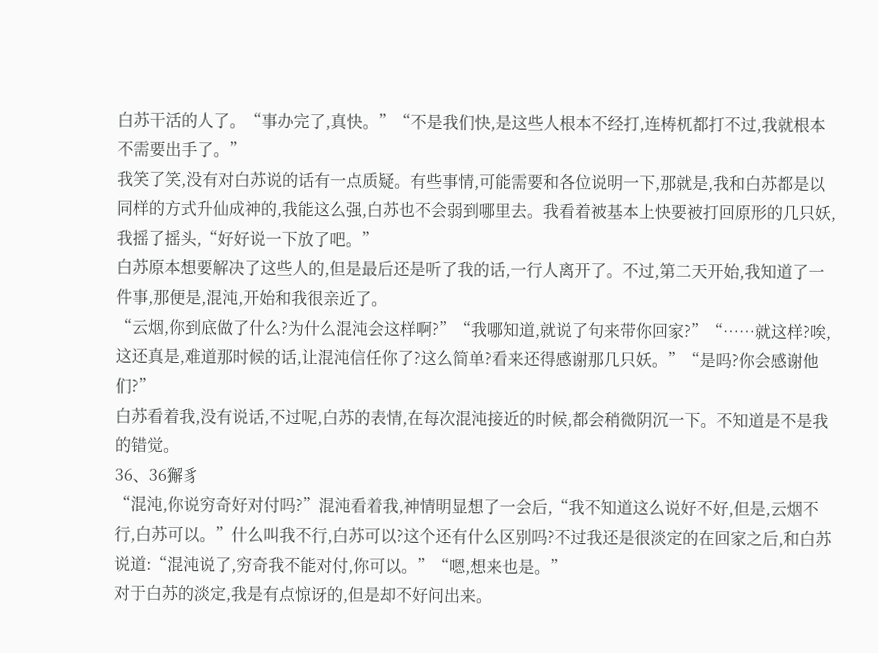白苏干活的人了。“事办完了,真快。”“不是我们快,是这些人根本不经打,连梼杌都打不过,我就根本不需要出手了。”
我笑了笑,没有对白苏说的话有一点质疑。有些事情,可能需要和各位说明一下,那就是,我和白苏都是以同样的方式升仙成神的,我能这么强,白苏也不会弱到哪里去。我看着被基本上快要被打回原形的几只妖,我摇了摇头,“好好说一下放了吧。”
白苏原本想要解决了这些人的,但是最后还是听了我的话,一行人离开了。不过,第二天开始,我知道了一件事,那便是,混沌,开始和我很亲近了。
“云烟,你到底做了什么?为什么混沌会这样啊?”“我哪知道,就说了句来带你回家?”“……就这样?唉,这还真是,难道那时候的话,让混沌信任你了?这么简单?看来还得感谢那几只妖。”“是吗?你会感谢他们?”
白苏看着我,没有说话,不过呢,白苏的表情,在每次混沌接近的时候,都会稍微阴沉一下。不知道是不是我的错觉。
36、36獬豸
“混沌,你说穷奇好对付吗?”混沌看着我,神情明显想了一会后,“我不知道这么说好不好,但是,云烟不行,白苏可以。”什么叫我不行,白苏可以?这个还有什么区别吗?不过我还是很淡定的在回家之后,和白苏说道:“混沌说了,穷奇我不能对付,你可以。”“嗯,想来也是。”
对于白苏的淡定,我是有点惊讶的,但是却不好问出来。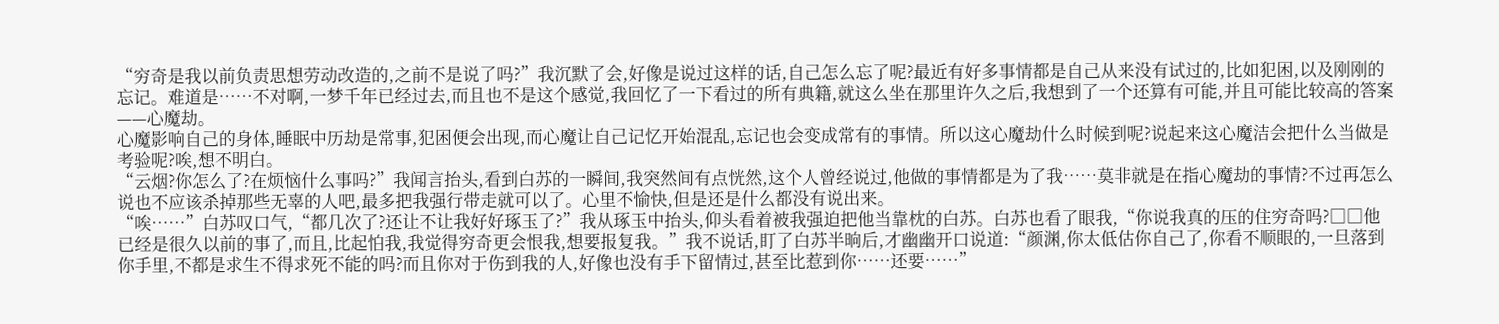“穷奇是我以前负责思想劳动改造的,之前不是说了吗?”我沉默了会,好像是说过这样的话,自己怎么忘了呢?最近有好多事情都是自己从来没有试过的,比如犯困,以及刚刚的忘记。难道是……不对啊,一梦千年已经过去,而且也不是这个感觉,我回忆了一下看过的所有典籍,就这么坐在那里许久之后,我想到了一个还算有可能,并且可能比较高的答案——心魔劫。
心魔影响自己的身体,睡眠中历劫是常事,犯困便会出现,而心魔让自己记忆开始混乱,忘记也会变成常有的事情。所以这心魔劫什么时候到呢?说起来这心魔洁会把什么当做是考验呢?唉,想不明白。
“云烟?你怎么了?在烦恼什么事吗?”我闻言抬头,看到白苏的一瞬间,我突然间有点恍然,这个人曾经说过,他做的事情都是为了我……莫非就是在指心魔劫的事情?不过再怎么说也不应该杀掉那些无辜的人吧,最多把我强行带走就可以了。心里不愉快,但是还是什么都没有说出来。
“唉……”白苏叹口气,“都几次了?还让不让我好好琢玉了?”我从琢玉中抬头,仰头看着被我强迫把他当靠枕的白苏。白苏也看了眼我,“你说我真的压的住穷奇吗?□□他已经是很久以前的事了,而且,比起怕我,我觉得穷奇更会恨我,想要报复我。”我不说话,盯了白苏半晌后,才幽幽开口说道:“颜渊,你太低估你自己了,你看不顺眼的,一旦落到你手里,不都是求生不得求死不能的吗?而且你对于伤到我的人,好像也没有手下留情过,甚至比惹到你……还要……”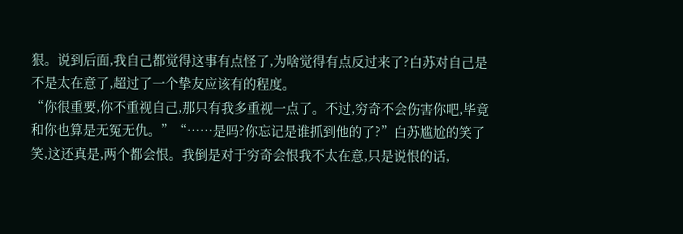狠。说到后面,我自己都觉得这事有点怪了,为啥觉得有点反过来了?白苏对自己是不是太在意了,超过了一个挚友应该有的程度。
“你很重要,你不重视自己,那只有我多重视一点了。不过,穷奇不会伤害你吧,毕竟和你也算是无冤无仇。”“……是吗?你忘记是谁抓到他的了?”白苏尴尬的笑了笑,这还真是,两个都会恨。我倒是对于穷奇会恨我不太在意,只是说恨的话,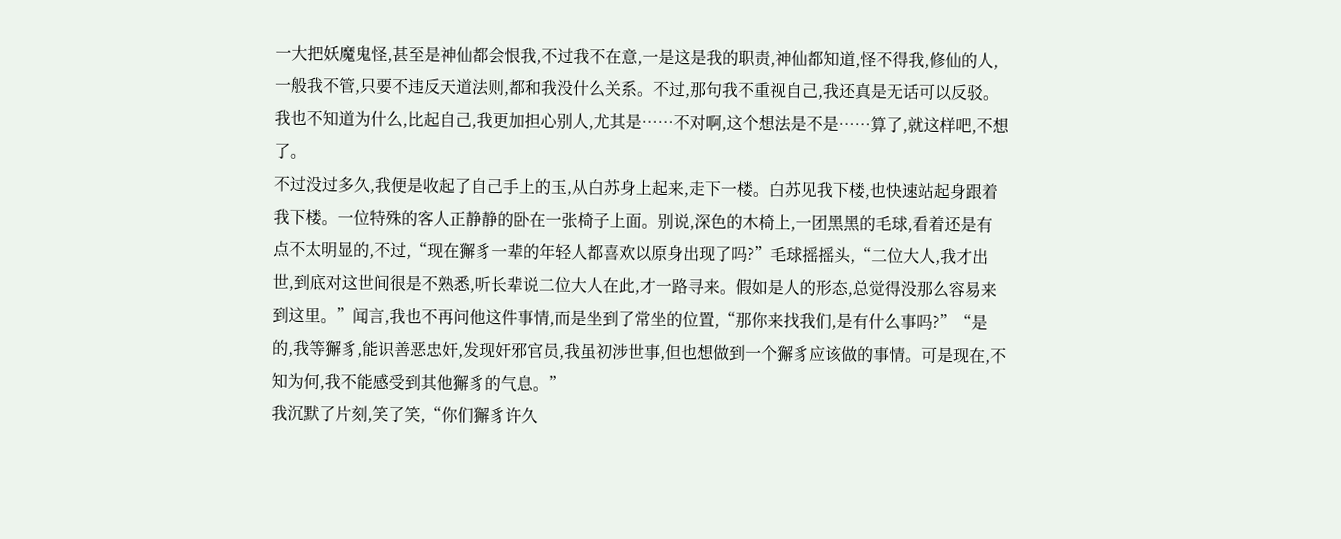一大把妖魔鬼怪,甚至是神仙都会恨我,不过我不在意,一是这是我的职责,神仙都知道,怪不得我,修仙的人,一般我不管,只要不违反天道法则,都和我没什么关系。不过,那句我不重视自己,我还真是无话可以反驳。我也不知道为什么,比起自己,我更加担心别人,尤其是……不对啊,这个想法是不是……算了,就这样吧,不想了。
不过没过多久,我便是收起了自己手上的玉,从白苏身上起来,走下一楼。白苏见我下楼,也快速站起身跟着我下楼。一位特殊的客人正静静的卧在一张椅子上面。别说,深色的木椅上,一团黑黑的毛球,看着还是有点不太明显的,不过,“现在獬豸一辈的年轻人都喜欢以原身出现了吗?”毛球摇摇头,“二位大人,我才出世,到底对这世间很是不熟悉,听长辈说二位大人在此,才一路寻来。假如是人的形态,总觉得没那么容易来到这里。”闻言,我也不再问他这件事情,而是坐到了常坐的位置,“那你来找我们,是有什么事吗?”“是的,我等獬豸,能识善恶忠奸,发现奸邪官员,我虽初涉世事,但也想做到一个獬豸应该做的事情。可是现在,不知为何,我不能感受到其他獬豸的气息。”
我沉默了片刻,笑了笑,“你们獬豸许久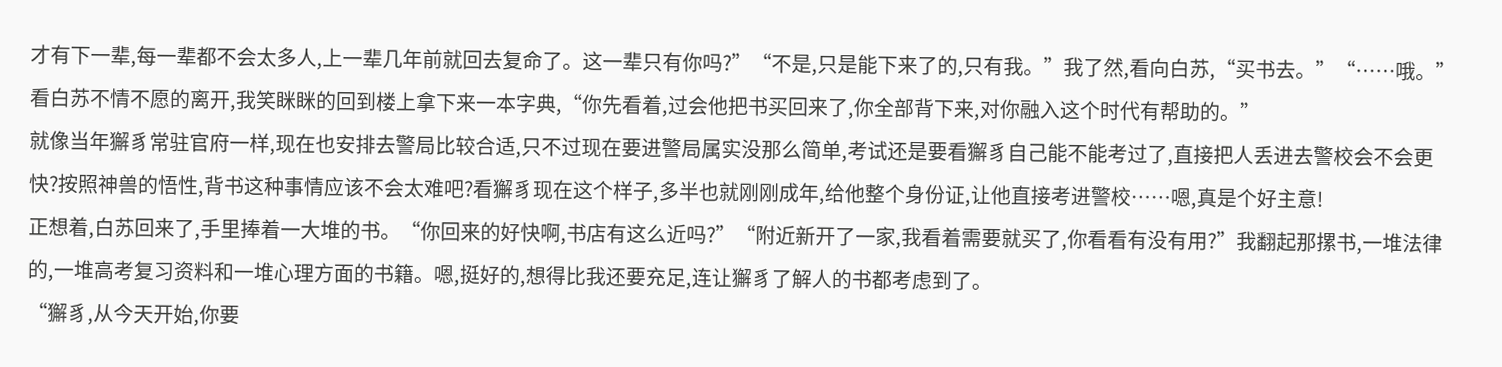才有下一辈,每一辈都不会太多人,上一辈几年前就回去复命了。这一辈只有你吗?”“不是,只是能下来了的,只有我。”我了然,看向白苏,“买书去。”“……哦。”看白苏不情不愿的离开,我笑眯眯的回到楼上拿下来一本字典,“你先看着,过会他把书买回来了,你全部背下来,对你融入这个时代有帮助的。”
就像当年獬豸常驻官府一样,现在也安排去警局比较合适,只不过现在要进警局属实没那么简单,考试还是要看獬豸自己能不能考过了,直接把人丢进去警校会不会更快?按照神兽的悟性,背书这种事情应该不会太难吧?看獬豸现在这个样子,多半也就刚刚成年,给他整个身份证,让他直接考进警校……嗯,真是个好主意!
正想着,白苏回来了,手里捧着一大堆的书。“你回来的好快啊,书店有这么近吗?”“附近新开了一家,我看着需要就买了,你看看有没有用?”我翻起那摞书,一堆法律的,一堆高考复习资料和一堆心理方面的书籍。嗯,挺好的,想得比我还要充足,连让獬豸了解人的书都考虑到了。
“獬豸,从今天开始,你要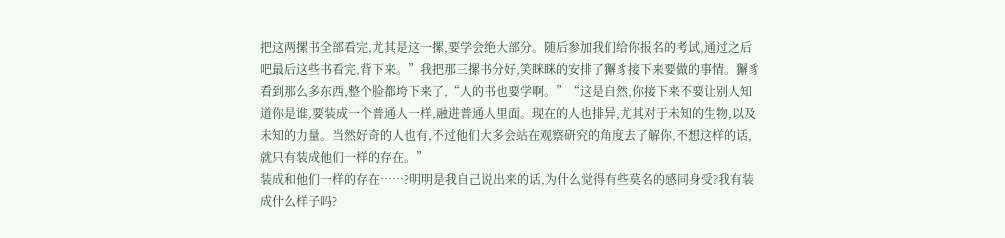把这两摞书全部看完,尤其是这一摞,要学会绝大部分。随后参加我们给你报名的考试,通过之后吧最后这些书看完,背下来。”我把那三摞书分好,笑眯眯的安排了獬豸接下来要做的事情。獬豸看到那么多东西,整个脸都垮下来了,“人的书也要学啊。”“这是自然,你接下来不要让别人知道你是谁,要装成一个普通人一样,融进普通人里面。现在的人也排异,尤其对于未知的生物,以及未知的力量。当然好奇的人也有,不过他们大多会站在观察研究的角度去了解你,不想这样的话,就只有装成他们一样的存在。”
装成和他们一样的存在……?明明是我自己说出来的话,为什么觉得有些莫名的感同身受?我有装成什么样子吗?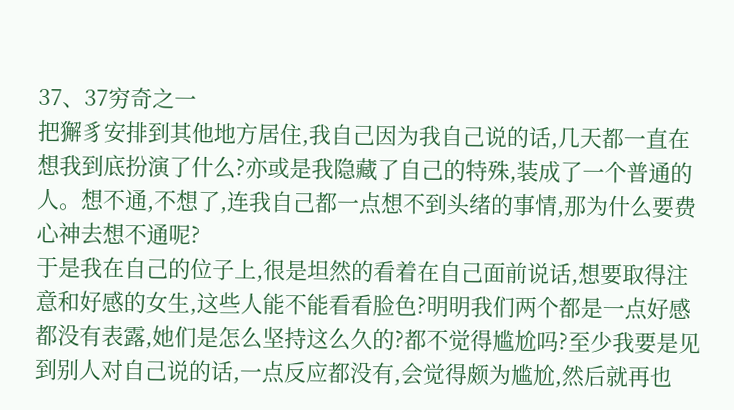37、37穷奇之一
把獬豸安排到其他地方居住,我自己因为我自己说的话,几天都一直在想我到底扮演了什么?亦或是我隐藏了自己的特殊,装成了一个普通的人。想不通,不想了,连我自己都一点想不到头绪的事情,那为什么要费心神去想不通呢?
于是我在自己的位子上,很是坦然的看着在自己面前说话,想要取得注意和好感的女生,这些人能不能看看脸色?明明我们两个都是一点好感都没有表露,她们是怎么坚持这么久的?都不觉得尴尬吗?至少我要是见到别人对自己说的话,一点反应都没有,会觉得颇为尴尬,然后就再也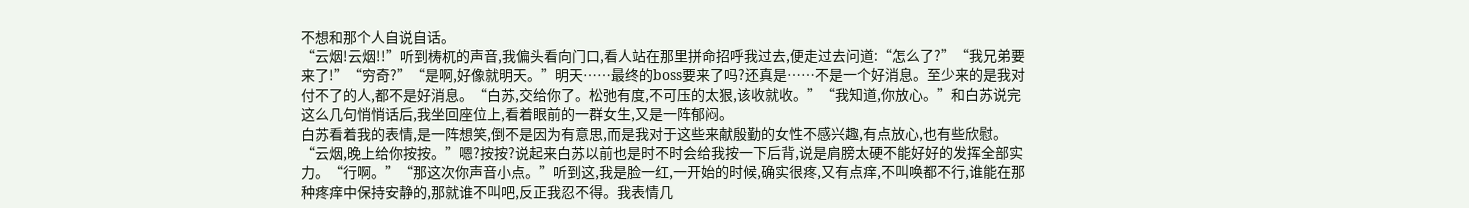不想和那个人自说自话。
“云烟!云烟!!”听到梼杌的声音,我偏头看向门口,看人站在那里拼命招呼我过去,便走过去问道:“怎么了?”“我兄弟要来了!”“穷奇?”“是啊,好像就明天。”明天……最终的boss要来了吗?还真是……不是一个好消息。至少来的是我对付不了的人,都不是好消息。“白苏,交给你了。松弛有度,不可压的太狠,该收就收。”“我知道,你放心。”和白苏说完这么几句悄悄话后,我坐回座位上,看着眼前的一群女生,又是一阵郁闷。
白苏看着我的表情,是一阵想笑,倒不是因为有意思,而是我对于这些来献殷勤的女性不感兴趣,有点放心,也有些欣慰。“云烟,晚上给你按按。”嗯?按按?说起来白苏以前也是时不时会给我按一下后背,说是肩膀太硬不能好好的发挥全部实力。“行啊。”“那这次你声音小点。”听到这,我是脸一红,一开始的时候,确实很疼,又有点痒,不叫唤都不行,谁能在那种疼痒中保持安静的,那就谁不叫吧,反正我忍不得。我表情几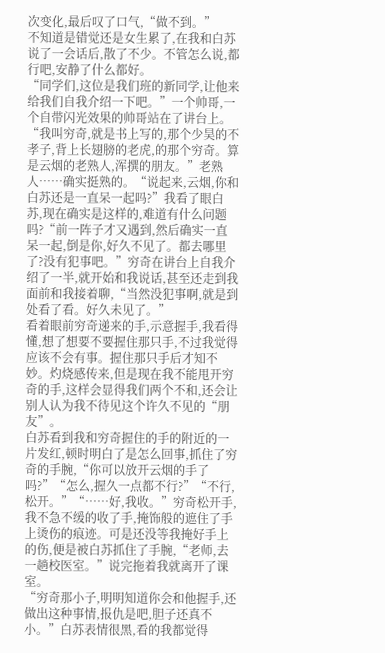次变化,最后叹了口气,“做不到。”
不知道是错觉还是女生累了,在我和白苏说了一会话后,散了不少。不管怎么说,都行吧,安静了什么都好。
“同学们,这位是我们班的新同学,让他来给我们自我介绍一下吧。”一个帅哥,一个自带闪光效果的帅哥站在了讲台上。“我叫穷奇,就是书上写的,那个少昊的不孝子,背上长翅膀的老虎,的那个穷奇。算是云烟的老熟人,浑撰的朋友。”老熟人……确实挺熟的。“说起来,云烟,你和白苏还是一直呆一起吗?”我看了眼白苏,现在确实是这样的,难道有什么问题吗?“前一阵子才又遇到,然后确实一直呆一起,倒是你,好久不见了。都去哪里了?没有犯事吧。”穷奇在讲台上自我介绍了一半,就开始和我说话,甚至还走到我面前和我接着聊,“当然没犯事啊,就是到处看了看。好久未见了。”
看着眼前穷奇递来的手,示意握手,我看得懂,想了想要不要握住那只手,不过我觉得应该不会有事。握住那只手后才知不妙。灼烧感传来,但是现在我不能甩开穷奇的手,这样会显得我们两个不和,还会让别人认为我不待见这个许久不见的“朋友”。
白苏看到我和穷奇握住的手的附近的一片发红,顿时明白了是怎么回事,抓住了穷奇的手腕,“你可以放开云烟的手了吗?”“怎么,握久一点都不行?”“不行,松开。”“……好,我收。”穷奇松开手,我不急不缓的收了手,掩饰般的遮住了手上烫伤的痕迹。可是还没等我掩好手上的伤,便是被白苏抓住了手腕,“老师,去一趟校医室。”说完拖着我就离开了课室。
“穷奇那小子,明明知道你会和他握手,还做出这种事情,报仇是吧,胆子还真不小。”白苏表情很黑,看的我都觉得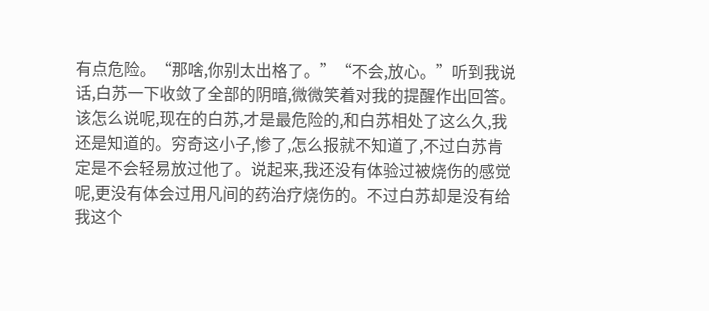有点危险。“那啥,你别太出格了。”“不会,放心。”听到我说话,白苏一下收敛了全部的阴暗,微微笑着对我的提醒作出回答。
该怎么说呢,现在的白苏,才是最危险的,和白苏相处了这么久,我还是知道的。穷奇这小子,惨了,怎么报就不知道了,不过白苏肯定是不会轻易放过他了。说起来,我还没有体验过被烧伤的感觉呢,更没有体会过用凡间的药治疗烧伤的。不过白苏却是没有给我这个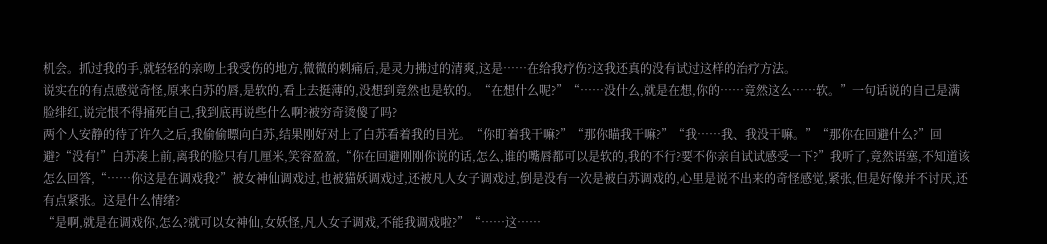机会。抓过我的手,就轻轻的亲吻上我受伤的地方,微微的刺痛后,是灵力拂过的清爽,这是……在给我疗伤?这我还真的没有试过这样的治疗方法。
说实在的有点感觉奇怪,原来白苏的唇,是软的,看上去挺薄的,没想到竟然也是软的。“在想什么呢?”“……没什么,就是在想,你的……竟然这么……软。”一句话说的自己是满脸绯红,说完恨不得捅死自己,我到底再说些什么啊?被穷奇烫傻了吗?
两个人安静的待了许久之后,我偷偷瞟向白苏,结果刚好对上了白苏看着我的目光。“你盯着我干嘛?”“那你瞄我干嘛?”“我……我、我没干嘛。”“那你在回避什么?”回避?“没有!”白苏凑上前,离我的脸只有几厘米,笑容盈盈,“你在回避刚刚你说的话,怎么,谁的嘴唇都可以是软的,我的不行?要不你亲自试试感受一下?”我听了,竟然语塞,不知道该怎么回答,“……你这是在调戏我?”被女神仙调戏过,也被猫妖调戏过,还被凡人女子调戏过,倒是没有一次是被白苏调戏的,心里是说不出来的奇怪感觉,紧张,但是好像并不讨厌,还有点紧张。这是什么情绪?
“是啊,就是在调戏你,怎么?就可以女神仙,女妖怪,凡人女子调戏,不能我调戏啦?”“……这……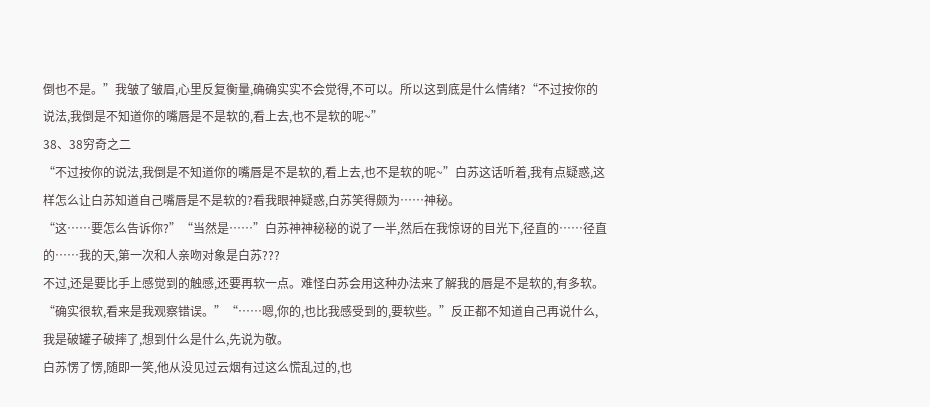倒也不是。”我皱了皱眉,心里反复衡量,确确实实不会觉得,不可以。所以这到底是什么情绪?“不过按你的说法,我倒是不知道你的嘴唇是不是软的,看上去,也不是软的呢~”
38、38穷奇之二
“不过按你的说法,我倒是不知道你的嘴唇是不是软的,看上去,也不是软的呢~”白苏这话听着,我有点疑惑,这样怎么让白苏知道自己嘴唇是不是软的?看我眼神疑惑,白苏笑得颇为……神秘。
“这……要怎么告诉你?”“当然是……”白苏神神秘秘的说了一半,然后在我惊讶的目光下,径直的……径直的……我的天,第一次和人亲吻对象是白苏???
不过,还是要比手上感觉到的触感,还要再软一点。难怪白苏会用这种办法来了解我的唇是不是软的,有多软。“确实很软,看来是我观察错误。”“……嗯,你的,也比我感受到的,要软些。”反正都不知道自己再说什么,我是破罐子破摔了,想到什么是什么,先说为敬。
白苏愣了愣,随即一笑,他从没见过云烟有过这么慌乱过的,也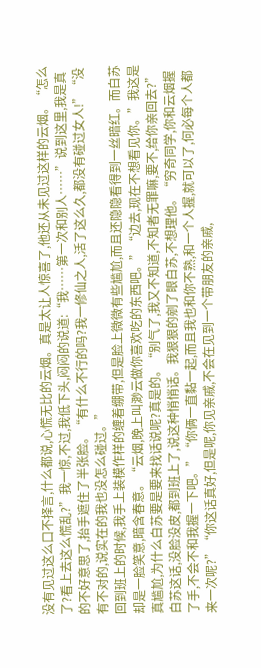没有见过这么口不择言,什么都说,心慌无比的云烟。真是太让人惊喜了,他还从未见过这样的云烟。“怎么了?看上去这么慌乱?”我一惊,不过,我低下头,闷闷的说道:“我……第一次和别人……”说到这里,我是真的不好意思了,抬手遮住了半张脸。“有什么不行的吗?我一修仙之人,活了这么久,都没有碰过女人!”“没有不对的,说实在的我也没怎么碰过。”
回到班上的时候,我手上装模作样的缠着绷带,但是脸上微微有些尴尬,而且还隐隐看得到一丝暗红。而白苏却是一脸笑意,暗含春意。“云烟,晚上叫渺云做你喜欢吃的东西吧。”“边去,现在不想看见你。”我这是真尴尬,为什么白苏要是要来找话说呢?真是的。“别气了,我又不知道,不知者无罪嘛,要不,给你亲回去?”
白苏这话,没脸没皮,都到班上了,说这种悄悄话。我狠狠的剜了眼白苏,不想理他。“穷奇同学,你和云烟握了手,不会不和我握一下吧。”“你俩一直黏一起,而且我也和你不熟,和一个人握,就可以了,何必每个人都来一次呢?”“你这话真好,但是呢,你见亲戚,不会在见到一个带朋友的亲戚,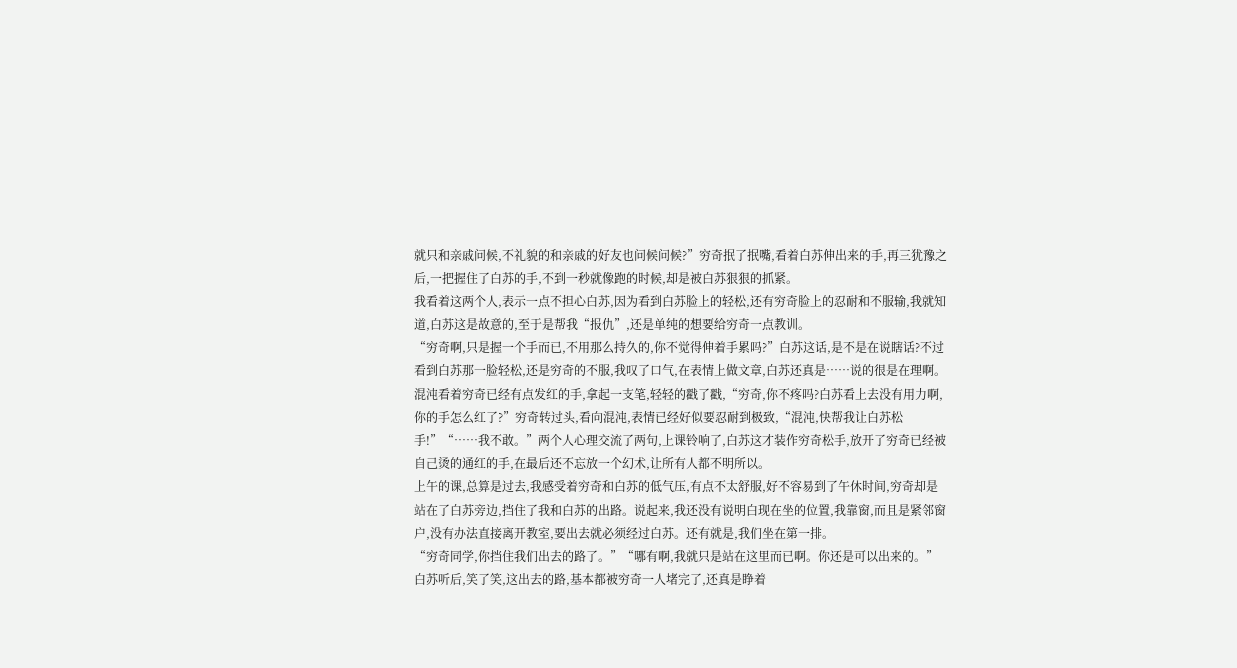就只和亲戚问候,不礼貌的和亲戚的好友也问候问候?”穷奇抿了抿嘴,看着白苏伸出来的手,再三犹豫之后,一把握住了白苏的手,不到一秒就像跑的时候,却是被白苏狠狠的抓紧。
我看着这两个人,表示一点不担心白苏,因为看到白苏脸上的轻松,还有穷奇脸上的忍耐和不服输,我就知道,白苏这是故意的,至于是帮我“报仇”,还是单纯的想要给穷奇一点教训。
“穷奇啊,只是握一个手而已,不用那么持久的,你不觉得伸着手累吗?”白苏这话,是不是在说瞎话?不过看到白苏那一脸轻松,还是穷奇的不服,我叹了口气,在表情上做文章,白苏还真是……说的很是在理啊。混沌看着穷奇已经有点发红的手,拿起一支笔,轻轻的戳了戳,“穷奇,你不疼吗?白苏看上去没有用力啊,你的手怎么红了?”穷奇转过头,看向混沌,表情已经好似要忍耐到极致,“混沌,快帮我让白苏松手!”“……我不敢。”两个人心理交流了两句,上课铃响了,白苏这才装作穷奇松手,放开了穷奇已经被自己烫的通红的手,在最后还不忘放一个幻术,让所有人都不明所以。
上午的课,总算是过去,我感受着穷奇和白苏的低气压,有点不太舒服,好不容易到了午休时间,穷奇却是站在了白苏旁边,挡住了我和白苏的出路。说起来,我还没有说明白现在坐的位置,我靠窗,而且是紧邻窗户,没有办法直接离开教室,要出去就必须经过白苏。还有就是,我们坐在第一排。
“穷奇同学,你挡住我们出去的路了。”“哪有啊,我就只是站在这里而已啊。你还是可以出来的。”白苏听后,笑了笑,这出去的路,基本都被穷奇一人堵完了,还真是睁着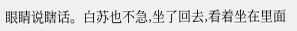眼睛说瞎话。白苏也不急,坐了回去,看着坐在里面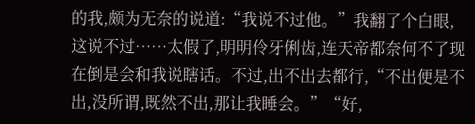的我,颇为无奈的说道:“我说不过他。”我翻了个白眼,这说不过……太假了,明明伶牙俐齿,连天帝都奈何不了现在倒是会和我说瞎话。不过,出不出去都行,“不出便是不出,没所谓,既然不出,那让我睡会。”“好,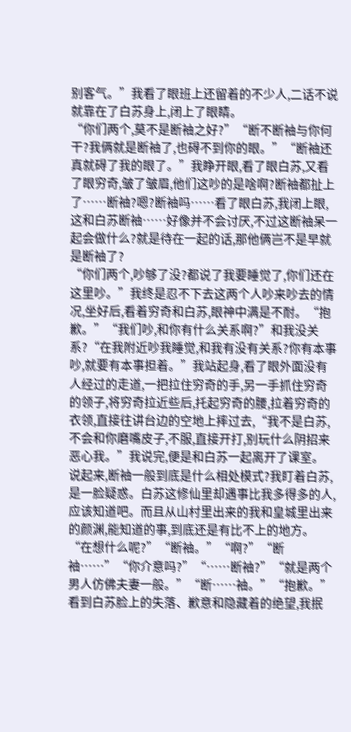别客气。”我看了眼班上还留着的不少人,二话不说就靠在了白苏身上,闭上了眼睛。
“你们两个,莫不是断袖之好?”“断不断袖与你何干?我俩就是断袖了,也碍不到你的眼。”“断袖还真就碍了我的眼了。”我睁开眼,看了眼白苏,又看了眼穷奇,皱了皱眉,他们这吵的是啥啊?断袖都扯上了……断袖?嗯?断袖吗……看了眼白苏,我闭上眼,这和白苏断袖……好像并不会讨厌,不过这断袖呆一起会做什么?就是待在一起的话,那他俩岂不是早就是断袖了?
“你们两个,吵够了没?都说了我要睡觉了,你们还在这里吵。”我终是忍不下去这两个人吵来吵去的情况,坐好后,看着穷奇和白苏,眼神中满是不耐。“抱歉。”“我们吵,和你有什么关系啊?”和我没关系?“在我附近吵我睡觉,和我有没有关系?你有本事吵,就要有本事担着。”我站起身,看了眼外面没有人经过的走道,一把拉住穷奇的手,另一手抓住穷奇的领子,将穷奇拉近些后,托起穷奇的腰,拉着穷奇的衣领,直接往讲台边的空地上摔过去,“我不是白苏,不会和你磨嘴皮子,不服,直接开打,别玩什么阴招来恶心我。”我说完,便是和白苏一起离开了课室。
说起来,断袖一般到底是什么相处模式?我盯着白苏,是一脸疑惑。白苏这修仙里却遇事比我多得多的人,应该知道吧。而且从山村里出来的我和皇城里出来的颜渊,能知道的事,到底还是有比不上的地方。
“在想什么呢?”“断袖。”“啊?”“断袖……”“你介意吗?”“……断袖?”“就是两个男人仿佛夫妻一般。”“断……袖。”“抱歉。”看到白苏脸上的失落、歉意和隐藏着的绝望,我抿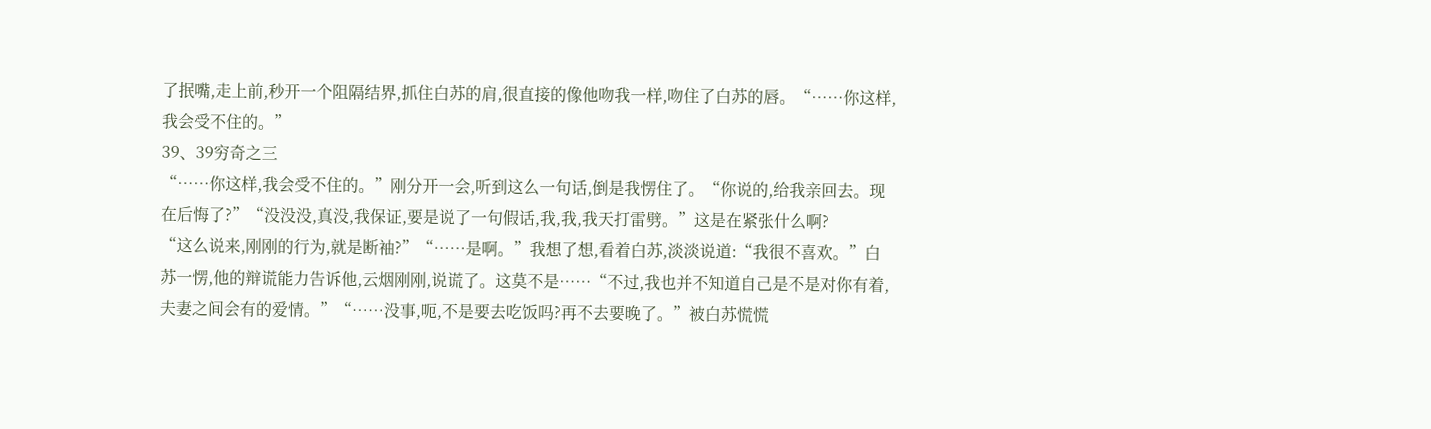了抿嘴,走上前,秒开一个阻隔结界,抓住白苏的肩,很直接的像他吻我一样,吻住了白苏的唇。“……你这样,我会受不住的。”
39、39穷奇之三
“……你这样,我会受不住的。”刚分开一会,听到这么一句话,倒是我愣住了。“你说的,给我亲回去。现在后悔了?”“没没没,真没,我保证,要是说了一句假话,我,我,我天打雷劈。”这是在紧张什么啊?
“这么说来,刚刚的行为,就是断袖?”“……是啊。”我想了想,看着白苏,淡淡说道:“我很不喜欢。”白苏一愣,他的辩谎能力告诉他,云烟刚刚,说谎了。这莫不是……“不过,我也并不知道自己是不是对你有着,夫妻之间会有的爱情。”“……没事,呃,不是要去吃饭吗?再不去要晚了。”被白苏慌慌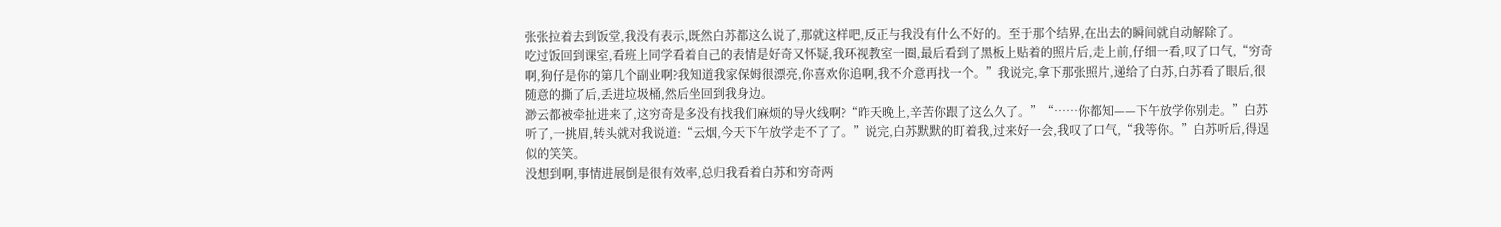张张拉着去到饭堂,我没有表示,既然白苏都这么说了,那就这样吧,反正与我没有什么不好的。至于那个结界,在出去的瞬间就自动解除了。
吃过饭回到课室,看班上同学看着自己的表情是好奇又怀疑,我环视教室一圈,最后看到了黑板上贴着的照片后,走上前,仔细一看,叹了口气,“穷奇啊,狗仔是你的第几个副业啊?我知道我家保姆很漂亮,你喜欢你追啊,我不介意再找一个。”我说完,拿下那张照片,递给了白苏,白苏看了眼后,很随意的撕了后,丢进垃圾桶,然后坐回到我身边。
渺云都被牵扯进来了,这穷奇是多没有找我们麻烦的导火线啊?“昨天晚上,辛苦你跟了这么久了。”“……你都知——下午放学你别走。”白苏听了,一挑眉,转头就对我说道:“云烟,今天下午放学走不了了。”说完,白苏默默的盯着我,过来好一会,我叹了口气,“我等你。”白苏听后,得逞似的笑笑。
没想到啊,事情进展倒是很有效率,总归我看着白苏和穷奇两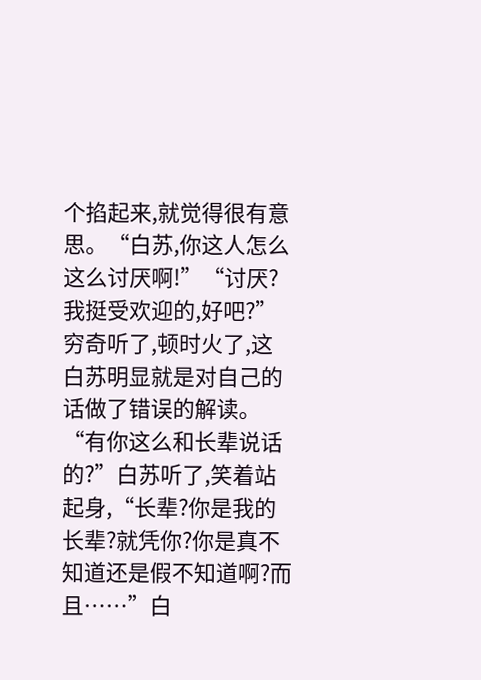个掐起来,就觉得很有意思。“白苏,你这人怎么这么讨厌啊!”“讨厌?我挺受欢迎的,好吧?”穷奇听了,顿时火了,这白苏明显就是对自己的话做了错误的解读。“有你这么和长辈说话的?”白苏听了,笑着站起身,“长辈?你是我的长辈?就凭你?你是真不知道还是假不知道啊?而且……”白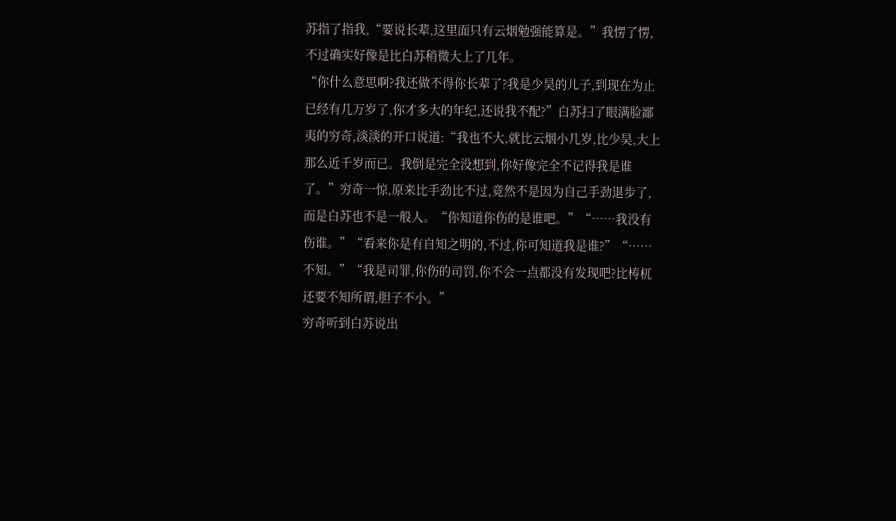苏指了指我,“要说长辈,这里面只有云烟勉强能算是。”我愣了愣,不过确实好像是比白苏稍微大上了几年。
“你什么意思啊?我还做不得你长辈了?我是少昊的儿子,到现在为止已经有几万岁了,你才多大的年纪,还说我不配?”白苏扫了眼满脸鄙夷的穷奇,淡淡的开口说道:“我也不大,就比云烟小几岁,比少昊,大上那么近千岁而已。我倒是完全没想到,你好像完全不记得我是谁了。”穷奇一惊,原来比手劲比不过,竟然不是因为自己手劲退步了,而是白苏也不是一般人。“你知道你伤的是谁吧。”“……我没有伤谁。”“看来你是有自知之明的,不过,你可知道我是谁?”“……不知。”“我是司罪,你伤的司罚,你不会一点都没有发现吧?比梼杌还要不知所谓,胆子不小。”
穷奇听到白苏说出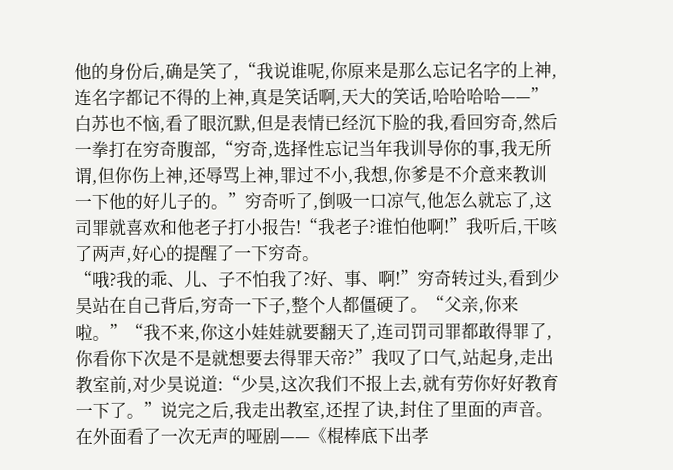他的身份后,确是笑了,“我说谁呢,你原来是那么忘记名字的上神,连名字都记不得的上神,真是笑话啊,天大的笑话,哈哈哈哈——”白苏也不恼,看了眼沉默,但是表情已经沉下脸的我,看回穷奇,然后一拳打在穷奇腹部,“穷奇,选择性忘记当年我训导你的事,我无所谓,但你伤上神,还辱骂上神,罪过不小,我想,你爹是不介意来教训一下他的好儿子的。”穷奇听了,倒吸一口凉气,他怎么就忘了,这司罪就喜欢和他老子打小报告!“我老子?谁怕他啊!”我听后,干咳了两声,好心的提醒了一下穷奇。
“哦?我的乖、儿、子不怕我了?好、事、啊!”穷奇转过头,看到少昊站在自己背后,穷奇一下子,整个人都僵硬了。“父亲,你来啦。”“我不来,你这小娃娃就要翻天了,连司罚司罪都敢得罪了,你看你下次是不是就想要去得罪天帝?”我叹了口气,站起身,走出教室前,对少昊说道:“少昊,这次我们不报上去,就有劳你好好教育一下了。”说完之后,我走出教室,还捏了诀,封住了里面的声音。
在外面看了一次无声的哑剧——《棍棒底下出孝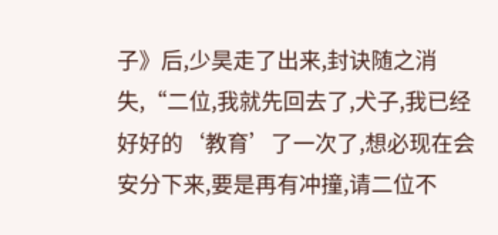子》后,少昊走了出来,封诀随之消失,“二位,我就先回去了,犬子,我已经好好的‘教育’了一次了,想必现在会安分下来,要是再有冲撞,请二位不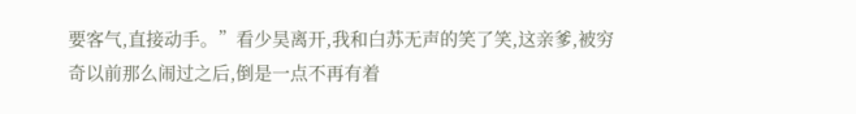要客气,直接动手。”看少昊离开,我和白苏无声的笑了笑,这亲爹,被穷奇以前那么闹过之后,倒是一点不再有着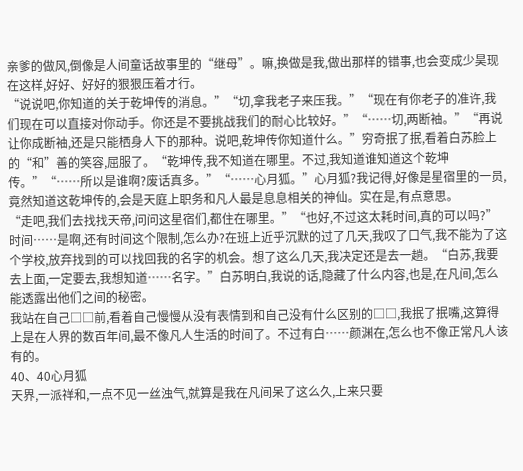亲爹的做风,倒像是人间童话故事里的“继母”。嘛,换做是我,做出那样的错事,也会变成少昊现在这样,好好、好好的狠狠压着才行。
“说说吧,你知道的关于乾坤传的消息。”“切,拿我老子来压我。”“现在有你老子的准许,我们现在可以直接对你动手。你还是不要挑战我们的耐心比较好。”“……切,两断袖。”“再说让你成断袖,还是只能栖身人下的那种。说吧,乾坤传你知道什么。”穷奇抿了抿,看着白苏脸上的“和”善的笑容,屈服了。“乾坤传,我不知道在哪里。不过,我知道谁知道这个乾坤传。”“……所以是谁啊?废话真多。”“……心月狐。”心月狐?我记得,好像是星宿里的一员,竟然知道这乾坤传的,会是天庭上职务和凡人最是息息相关的神仙。实在是,有点意思。
“走吧,我们去找找天帝,问问这星宿们,都住在哪里。”“也好,不过这太耗时间,真的可以吗?”时间……是啊,还有时间这个限制,怎么办?在班上近乎沉默的过了几天,我叹了口气,我不能为了这个学校,放弃找到的可以找回我的名字的机会。想了这么几天,我决定还是去一趟。“白苏,我要去上面,一定要去,我想知道……名字。”白苏明白,我说的话,隐藏了什么内容,也是,在凡间,怎么能透露出他们之间的秘密。
我站在自己□□前,看着自己慢慢从没有表情到和自己没有什么区别的□□,我抿了抿嘴,这算得上是在人界的数百年间,最不像凡人生活的时间了。不过有白……颜渊在,怎么也不像正常凡人该有的。
40、40心月狐
天界,一派祥和,一点不见一丝浊气,就算是我在凡间呆了这么久,上来只要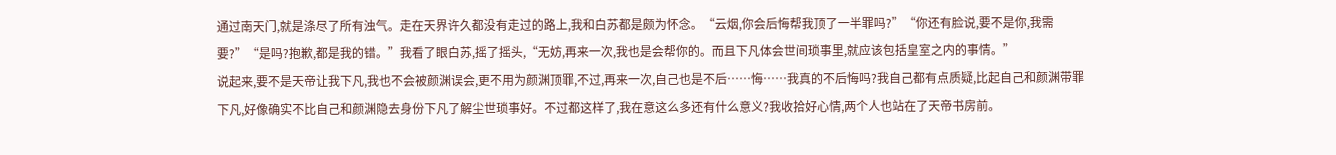通过南天门,就是涤尽了所有浊气。走在天界许久都没有走过的路上,我和白苏都是颇为怀念。“云烟,你会后悔帮我顶了一半罪吗?”“你还有脸说,要不是你,我需要?”“是吗?抱歉,都是我的错。”我看了眼白苏,摇了摇头,“无妨,再来一次,我也是会帮你的。而且下凡体会世间琐事里,就应该包括皇室之内的事情。”
说起来,要不是天帝让我下凡,我也不会被颜渊误会,更不用为颜渊顶罪,不过,再来一次,自己也是不后……悔……我真的不后悔吗?我自己都有点质疑,比起自己和颜渊带罪下凡,好像确实不比自己和颜渊隐去身份下凡了解尘世琐事好。不过都这样了,我在意这么多还有什么意义?我收拾好心情,两个人也站在了天帝书房前。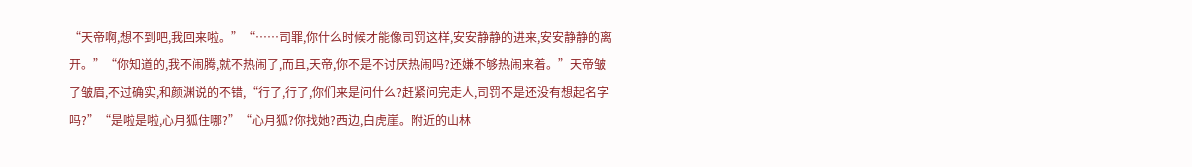“天帝啊,想不到吧,我回来啦。”“……司罪,你什么时候才能像司罚这样,安安静静的进来,安安静静的离开。”“你知道的,我不闹腾,就不热闹了,而且,天帝,你不是不讨厌热闹吗?还嫌不够热闹来着。”天帝皱了皱眉,不过确实,和颜渊说的不错,“行了,行了,你们来是问什么?赶紧问完走人,司罚不是还没有想起名字吗?”“是啦是啦,心月狐住哪?”“心月狐?你找她?西边,白虎崖。附近的山林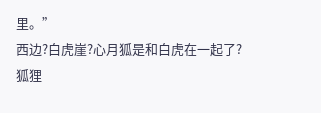里。”
西边?白虎崖?心月狐是和白虎在一起了?狐狸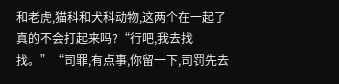和老虎,猫科和犬科动物,这两个在一起了真的不会打起来吗?“行吧,我去找找。”“司罪,有点事,你留一下,司罚先去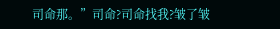司命那。”司命?司命找我?皱了皱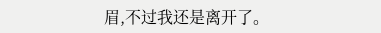眉,不过我还是离开了。